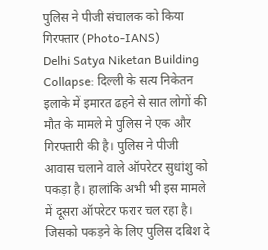पुलिस ने पीजी संचालक को किया गिरफ्तार (Photo-IANS)
Delhi Satya Niketan Building Collapse: दिल्ली के सत्य निकेतन इलाके में इमारत ढहने से सात लोगों की मौत के मामले मे पुलिस ने एक और गिरफ्तारी की है। पुलिस ने पीजी आवास चलाने वाले ऑपरेटर सुधांशु को पकड़ा है। हालांकि अभी भी इस मामले में दूसरा ऑपरेटर फरार चल रहा है। जिसको पकड़ने के लिए पुलिस दबिश दे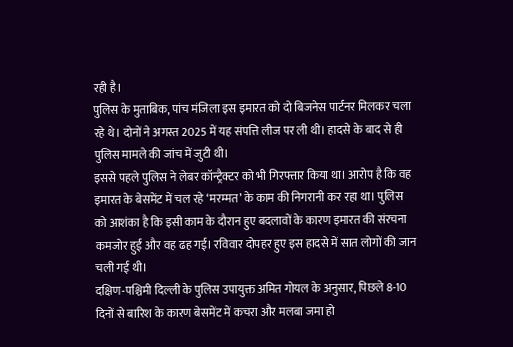रही है।
पुलिस के मुताबिक, पांच मंजिला इस इमारत को दो बिजनेस पार्टनर मिलकर चला रहे थे। दोनों ने अगस्त 2025 में यह संपत्ति लीज पर ली थी। हादसे के बाद से ही पुलिस मामले की जांच में जुटी थी।
इससे पहले पुलिस ने लेबर कॉन्ट्रैक्टर को भी गिरफ्तार किया था। आरोप है कि वह इमारत के बेसमेंट में चल रहे ‘मरम्मत’ के काम की निगरानी कर रहा था। पुलिस को आशंका है कि इसी काम के दौरान हुए बदलावों के कारण इमारत की संरचना कमजोर हुई और वह ढह गई। रविवार दोपहर हुए इस हादसे में सात लोगों की जान चली गई थी।
दक्षिण-पश्चिमी दिल्ली के पुलिस उपायुक्त अमित गोयल के अनुसार, पिछले 8-10 दिनों से बारिश के कारण बेसमेंट में कचरा और मलबा जमा हो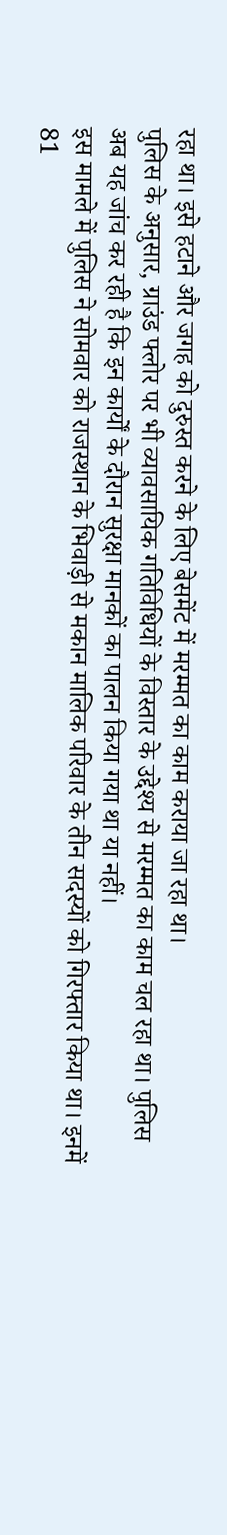रहा था। इसे हटाने और जगह को दुरुस्त करने के लिए बेसमेंट में मरम्मत का काम कराया जा रहा था।
पुलिस के अनुसार, ग्राउंड फ्लोर पर भी व्यावसायिक गतिविधियों के विस्तार के उद्देश्य से मरम्मत का काम चल रहा था। पुलिस अब यह जांच कर रही है कि इन कार्यों के दौरान सुरक्षा मानकों का पालन किया गया था या नहीं।
इस मामले में पुलिस ने सोमवार को राजस्थान के भिवाड़ी से मकान मालिक परिवार के तीन सदस्यों को गिरफ्तार किया था। इनमें 81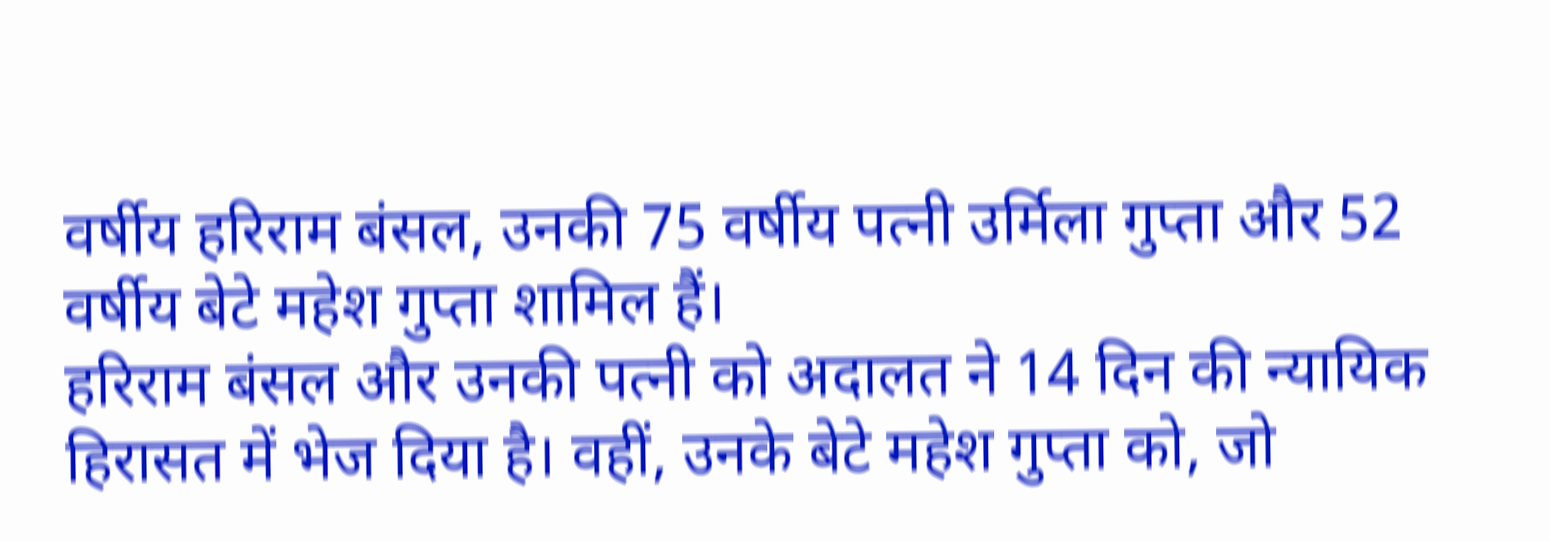वर्षीय हरिराम बंसल, उनकी 75 वर्षीय पत्नी उर्मिला गुप्ता और 52 वर्षीय बेटे महेश गुप्ता शामिल हैं।
हरिराम बंसल और उनकी पत्नी को अदालत ने 14 दिन की न्यायिक हिरासत में भेज दिया है। वहीं, उनके बेटे महेश गुप्ता को, जो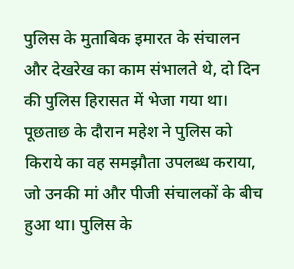पुलिस के मुताबिक इमारत के संचालन और देखरेख का काम संभालते थे, दो दिन की पुलिस हिरासत में भेजा गया था।
पूछताछ के दौरान महेश ने पुलिस को किराये का वह समझौता उपलब्ध कराया, जो उनकी मां और पीजी संचालकों के बीच हुआ था। पुलिस के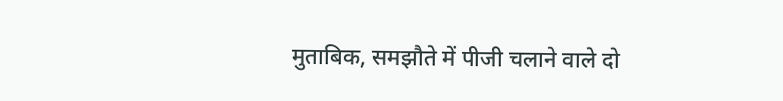मुताबिक, समझौते में पीजी चलाने वाले दो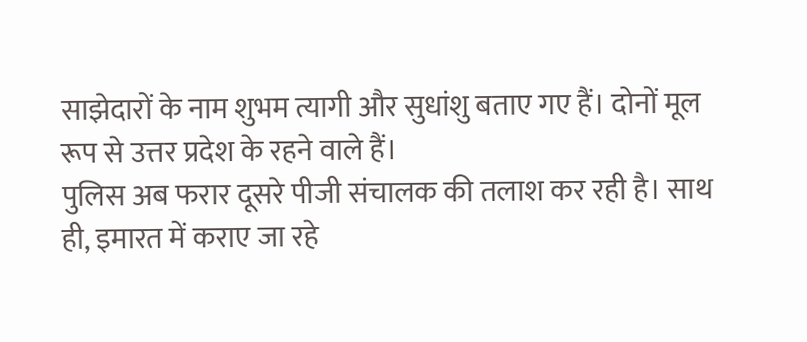साझेदारों के नाम शुभम त्यागी और सुधांशु बताए गए हैं। दोनों मूल रूप से उत्तर प्रदेश के रहने वाले हैं।
पुलिस अब फरार दूसरे पीजी संचालक की तलाश कर रही है। साथ ही, इमारत में कराए जा रहे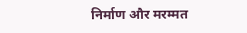निर्माण और मरम्मत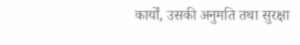कार्यों, उसकी अनुमति तथा सुरक्षा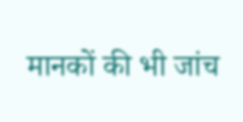मानकों की भी जांच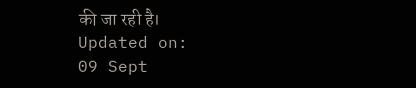की जा रही है।
Updated on:
09 Sept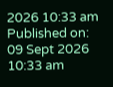2026 10:33 am
Published on:
09 Sept 2026 10:33 am